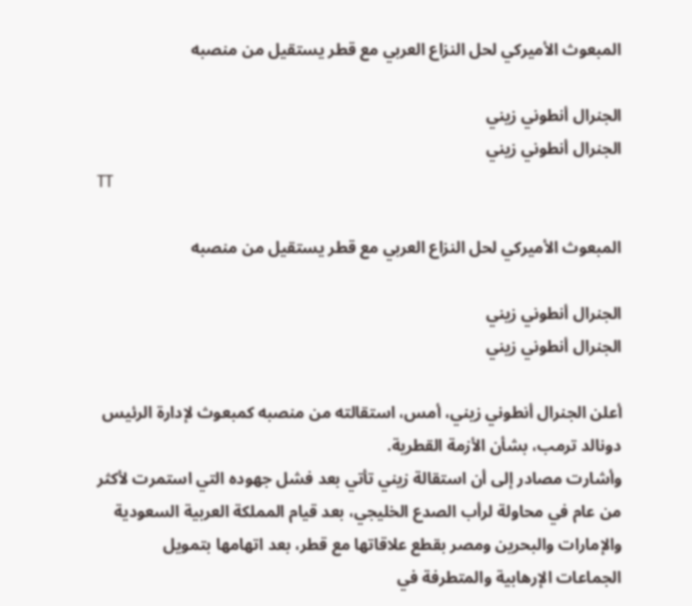المبعوث الأميركي لحل النزاع العربي مع قطر يستقيل من منصبه

الجنرال أنطوني زيني
الجنرال أنطوني زيني
TT

المبعوث الأميركي لحل النزاع العربي مع قطر يستقيل من منصبه

الجنرال أنطوني زيني
الجنرال أنطوني زيني

أعلن الجنرال أنطوني زيني، أمس، استقالته من منصبه كمبعوث لإدارة الرئيس دونالد ترمب، بشأن الأزمة القطرية.
وأشارت مصادر إلى أن استقالة زيني تأتي بعد فشل جهوده التي استمرت لأكثر من عام في محاولة لرأب الصدع الخليجي، بعد قيام المملكة العربية السعودية والإمارات والبحرين ومصر بقطع علاقاتها مع قطر، بعد اتهامها بتمويل الجماعات الإرهابية والمتطرفة في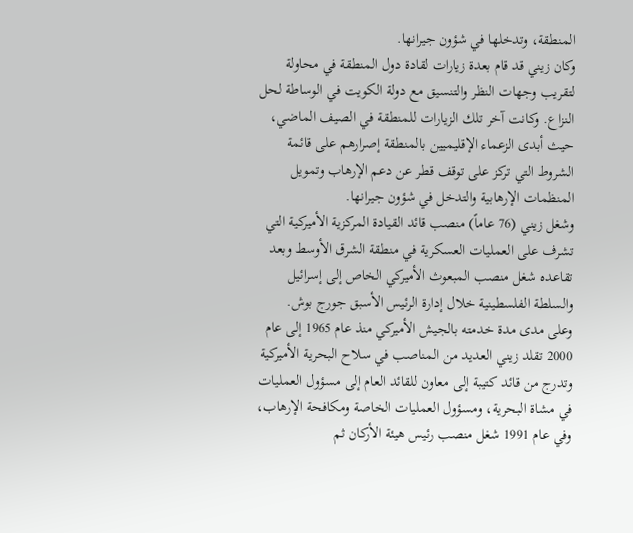المنطقة، وتدخلها في شؤون جيرانها.
وكان زيني قد قام بعدة زيارات لقادة دول المنطقة في محاولة لتقريب وجهات النظر والتنسيق مع دولة الكويت في الوساطة لحل النزاع. وكانت آخر تلك الزيارات للمنطقة في الصيف الماضي، حيث أبدى الزعماء الإقليميين بالمنطقة إصرارهم على قائمة الشروط التي تركز على توقف قطر عن دعم الإرهاب وتمويل المنظمات الإرهابية والتدخل في شؤون جيرانها.
وشغل زيني (76 عاماً) منصب قائد القيادة المركزية الأميركية التي تشرف على العمليات العسكرية في منطقة الشرق الأوسط وبعد تقاعده شغل منصب المبعوث الأميركي الخاص إلى إسرائيل والسلطة الفلسطينية خلال إدارة الرئيس الأسبق جورج بوش.
وعلى مدى مدة خدمته بالجيش الأميركي منذ عام 1965 إلى عام 2000 تقلد زيني العديد من المناصب في سلاح البحرية الأميركية وتدرج من قائد كتيبة إلى معاون للقائد العام إلى مسؤول العمليات في مشاة البحرية، ومسؤول العمليات الخاصة ومكافحة الإرهاب، وفي عام 1991 شغل منصب رئيس هيئة الأركان ثم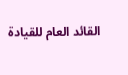القائد العام للقيادة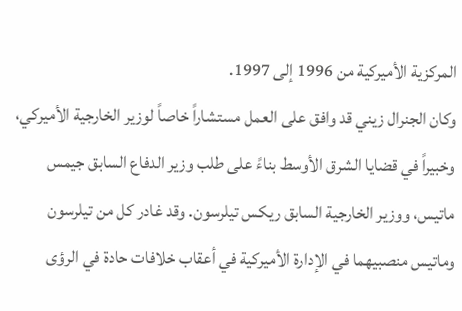المركزية الأميركية من 1996 إلى 1997.
وكان الجنرال زيني قد وافق على العمل مستشاراً خاصاً لوزير الخارجية الأميركي، وخبيراً في قضايا الشرق الأوسط بناءً على طلب وزير الدفاع السابق جيمس ماتيس، ووزير الخارجية السابق ريكس تيلرسون. وقد غادر كل من تيلرسون وماتيس منصبيهما في الإدارة الأميركية في أعقاب خلافات حادة في الرؤى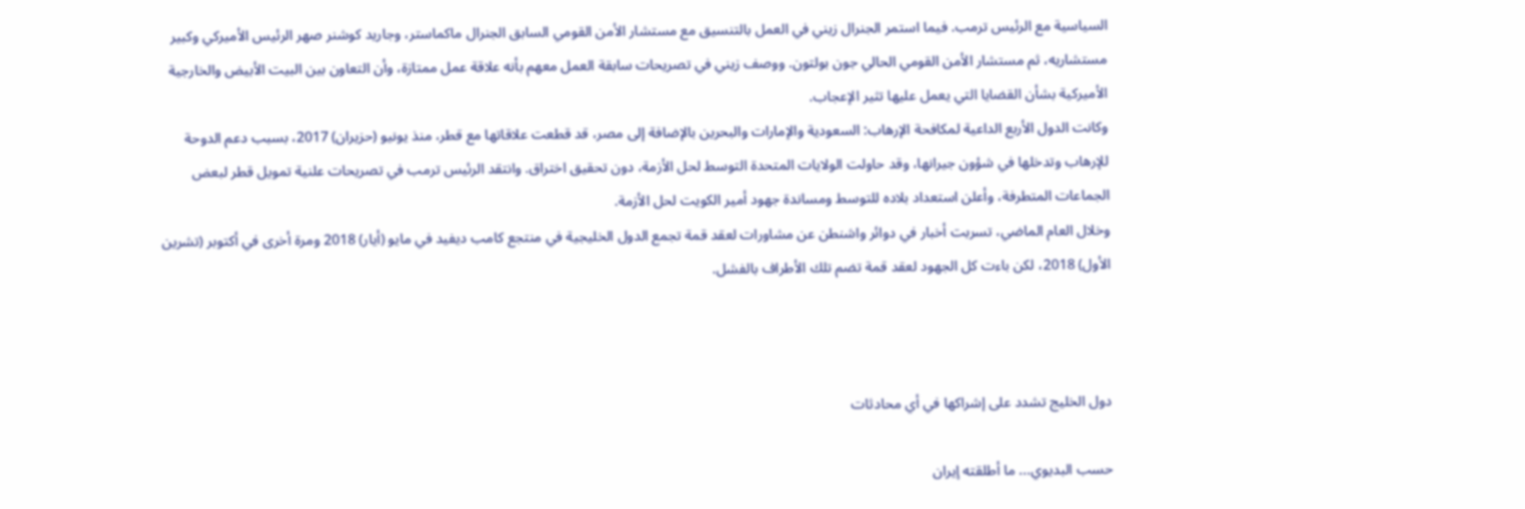السياسية مع الرئيس ترمب. فيما استمر الجنرال زيني في العمل بالتنسيق مع مستشار الأمن القومي السابق الجنرال ماكماستر، وجاريد كوشنر صهر الرئيس الأميركي وكبير مستشاريه، ثم مستشار الأمن القومي الحالي جون بولتون. ووصف زيني في تصريحات سابقة العمل معهم بأنه علاقة عمل ممتازة، وأن التعاون بين البيت الأبيض والخارجية الأميركية بشأن القضايا التي يعمل عليها تثير الإعجاب.
وكانت الدول الأربع الداعية لمكافحة الإرهاب: السعودية والإمارات والبحرين بالإضافة إلى مصر، قد قطعت علاقاتها مع قطر، منذ يونيو (حزيران) 2017، بسبب دعم الدوحة للإرهاب وتدخلها في شؤون جيرانها، وقد حاولت الولايات المتحدة التوسط لحل الأزمة، دون تحقيق اختراق. وانتقد الرئيس ترمب في تصريحات علنية تمويل قطر لبعض الجماعات المتطرفة، وأعلن استعداد بلاده للتوسط ومساندة جهود أمير الكويت لحل الأزمة.
وخلال العام الماضي، تسربت أخبار في دوائر واشنطن عن مشاورات لعقد قمة تجمع الدول الخليجية في منتجع كامب ديفيد في مايو (أيار) 2018 ومرة أخرى في أكتوبر (تشرين الأول) 2018، لكن باءت كل الجهود لعقد قمة تضم تلك الأطراف بالفشل.



دول الخليج تشدد على إشراكها في أي محادثات

حسب البديوي... ما أطلقته إيران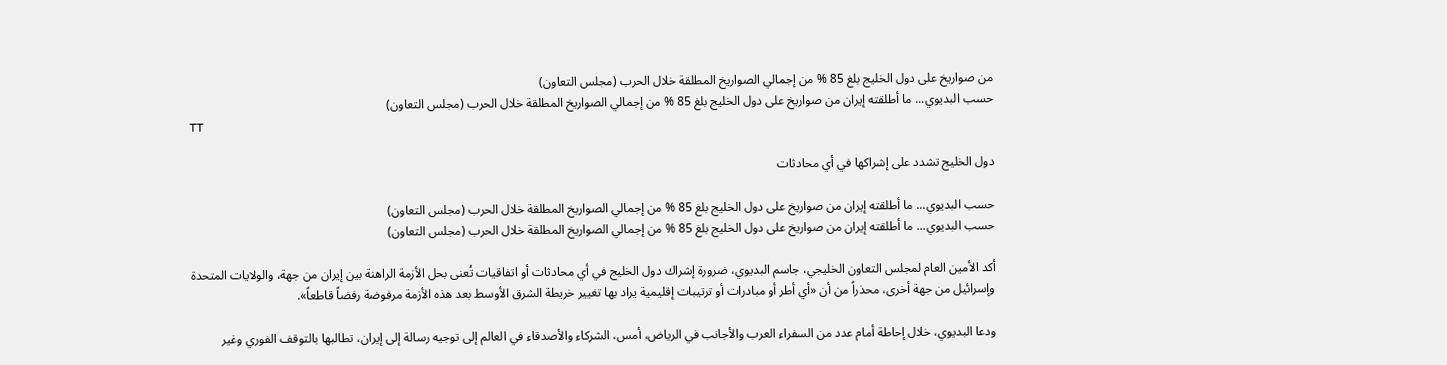من صواريخ على دول الخليج بلغ 85 % من إجمالي الصواريخ المطلقة خلال الحرب (مجلس التعاون)
حسب البديوي... ما أطلقته إيران من صواريخ على دول الخليج بلغ 85 % من إجمالي الصواريخ المطلقة خلال الحرب (مجلس التعاون)
TT

دول الخليج تشدد على إشراكها في أي محادثات

حسب البديوي... ما أطلقته إيران من صواريخ على دول الخليج بلغ 85 % من إجمالي الصواريخ المطلقة خلال الحرب (مجلس التعاون)
حسب البديوي... ما أطلقته إيران من صواريخ على دول الخليج بلغ 85 % من إجمالي الصواريخ المطلقة خلال الحرب (مجلس التعاون)

أكد الأمين العام لمجلس التعاون الخليجي، جاسم البديوي، ضرورة إشراك دول الخليج في أي محادثات أو اتفاقيات تُعنى بحل الأزمة الراهنة بين إيران من جهة، والولايات المتحدة وإسرائيل من جهة أخرى، محذراً من أن «أي أطر أو مبادرات أو ترتيبات إقليمية يراد بها تغيير خريطة الشرق الأوسط بعد هذه الأزمة مرفوضة رفضاً قاطعاً».

ودعا البديوي، خلال إحاطة أمام عدد من السفراء العرب والأجانب في الرياض، أمس، الشركاء والأصدقاء في العالم إلى توجيه رسالة إلى إيران، تطالبها بالتوقف الفوري وغير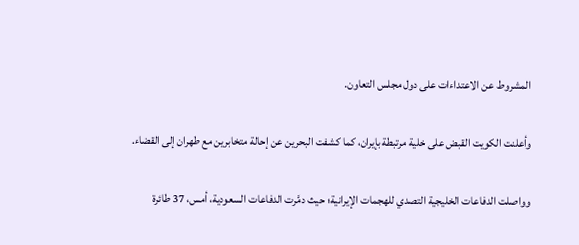المشروط عن الاعتداءات على دول مجلس التعاون.

وأعلنت الكويت القبض على خلية مرتبطة بإيران، كما كشفت البحرين عن إحالة متخابرين مع طهران إلى القضاء.

وواصلت الدفاعات الخليجية التصدي للهجمات الإيرانية؛ حيث دمَّرت الدفاعات السعودية، أمس، 37 طائرة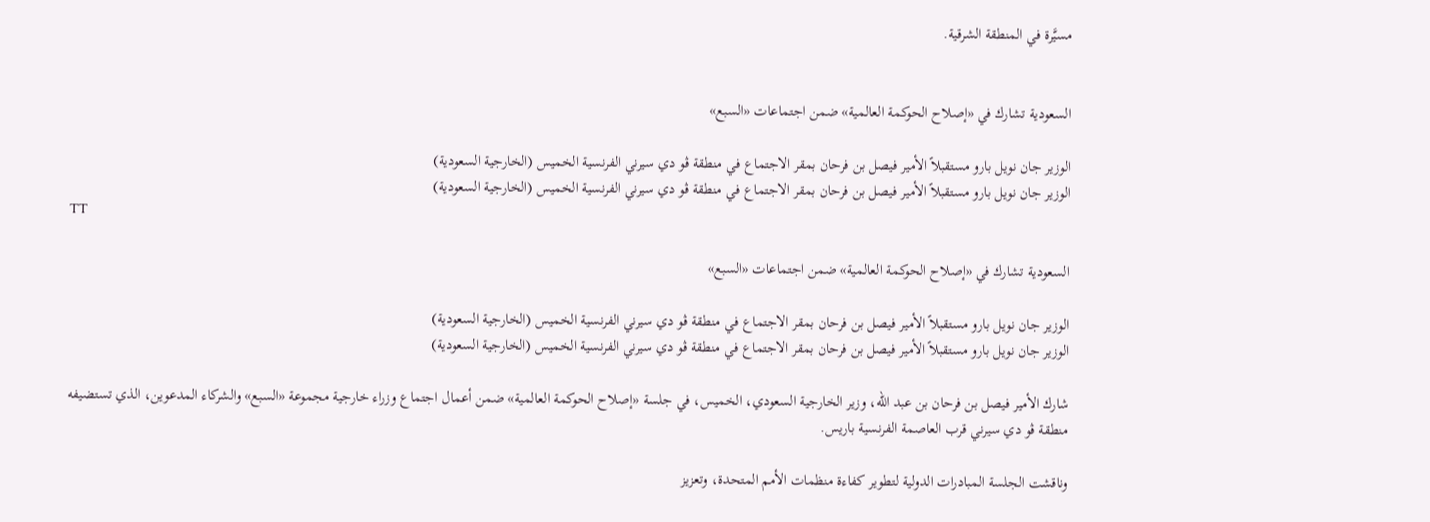مسيَّرة في المنطقة الشرقية.


السعودية تشارك في «إصلاح الحوكمة العالمية» ضمن اجتماعات «السبع»

الوزير جان نويل بارو مستقبلاً الأمير فيصل بن فرحان بمقر الاجتماع في منطقة ڤو دي سيرني الفرنسية الخميس (الخارجية السعودية)
الوزير جان نويل بارو مستقبلاً الأمير فيصل بن فرحان بمقر الاجتماع في منطقة ڤو دي سيرني الفرنسية الخميس (الخارجية السعودية)
TT

السعودية تشارك في «إصلاح الحوكمة العالمية» ضمن اجتماعات «السبع»

الوزير جان نويل بارو مستقبلاً الأمير فيصل بن فرحان بمقر الاجتماع في منطقة ڤو دي سيرني الفرنسية الخميس (الخارجية السعودية)
الوزير جان نويل بارو مستقبلاً الأمير فيصل بن فرحان بمقر الاجتماع في منطقة ڤو دي سيرني الفرنسية الخميس (الخارجية السعودية)

شارك الأمير فيصل بن فرحان بن عبد الله، وزير الخارجية السعودي، الخميس، في جلسة «إصلاح الحوكمة العالمية» ضمن أعمال اجتماع وزراء خارجية مجموعة «السبع» والشركاء المدعوين، الذي تستضيفه منطقة ڤو دي سيرني قرب العاصمة الفرنسية باريس.

وناقشت الجلسة المبادرات الدولية لتطوير كفاءة منظمات الأمم المتحدة، وتعزيز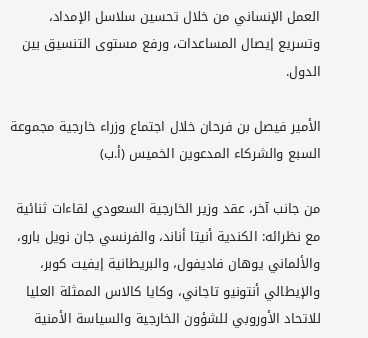العمل الإنساني من خلال تحسين سلاسل الإمداد، وتسريع إيصال المساعدات، ورفع مستوى التنسيق بين الدول.

الأمير فيصل بن فرحان خلال اجتماع وزراء خارجية مجموعة السبع والشركاء المدعوين الخميس (أ.ب)

من جانب آخر، عقد وزير الخارجية السعودي لقاءات ثنائية مع نظرائه: الكندية أنيتا أناند، والفرنسي جان نويل بارو، والألماني يوهان فاديفول، والبريطانية إيفيت كوبر، والإيطالي أنتونيو تاجاني، وكايا كالاس الممثلة العليا للاتحاد الأوروبي للشؤون الخارجية والسياسة الأمنية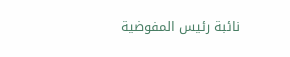نائبة رئيس المفوضية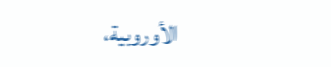الأوروبية،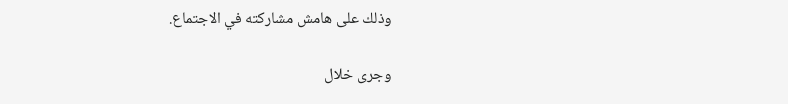وذلك على هامش مشاركته في الاجتماع.

وجرى خلال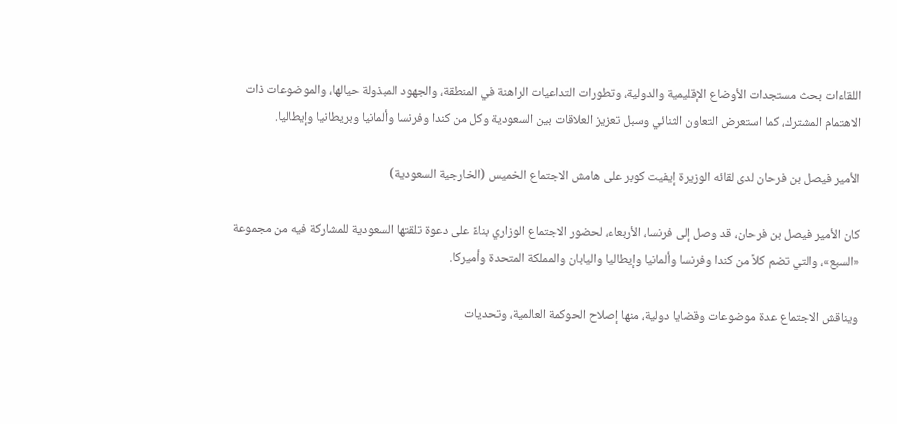اللقاءات بحث مستجدات الأوضاع الإقليمية والدولية، وتطورات التداعيات الراهنة في المنطقة، والجهود المبذولة حيالها، والموضوعات ذات الاهتمام المشترك، كما استعرض التعاون الثنائي وسبل تعزيز العلاقات بين السعودية وكل من كندا وفرنسا وألمانيا وبريطانيا وإيطاليا.

الأمير فيصل بن فرحان لدى لقائه الوزيرة إيفيت كوبر على هامش الاجتماع الخميس (الخارجية السعودية)

كان الأمير فيصل بن فرحان، قد وصل إلى فرنسا، الأربعاء، لحضور الاجتماع الوزاري بناءً على دعوة تلقتها السعودية للمشاركة فيه من مجموعة «السبع»، والتي تضم كلاً من كندا وفرنسا وألمانيا وإيطاليا واليابان والمملكة المتحدة وأميركا.

ويناقش الاجتماع عدة موضوعات وقضايا دولية، منها إصلاح الحوكمة العالمية، وتحديات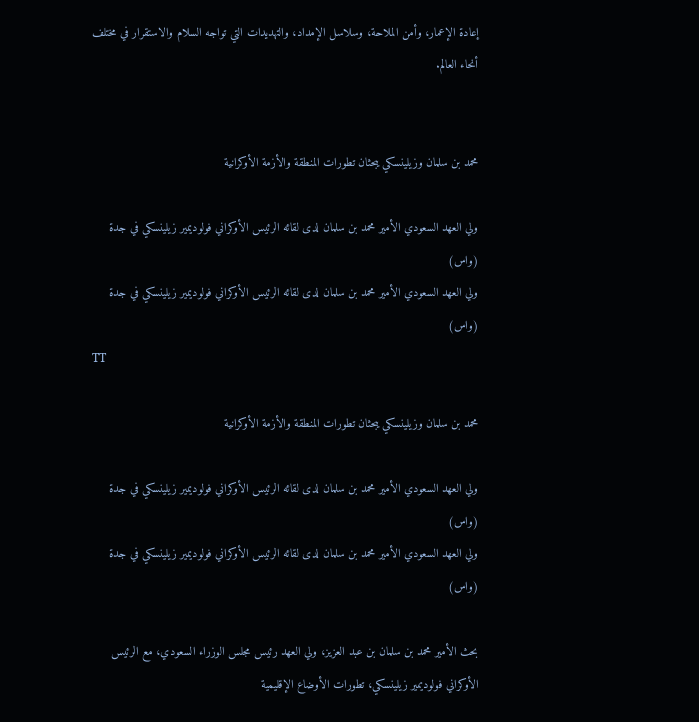إعادة الإعمار، وأمن الملاحة، وسلاسل الإمداد، والتهديدات التي تواجه السلام والاستقرار في مختلف أنحاء العالم.


محمد بن سلمان وزيلينسكي يبحثان تطورات المنطقة والأزمة الأوكرانية

ولي العهد السعودي الأمير محمد بن سلمان لدى لقائه الرئيس الأوكراني فولوديمير زيلينسكي في جدة (واس)
ولي العهد السعودي الأمير محمد بن سلمان لدى لقائه الرئيس الأوكراني فولوديمير زيلينسكي في جدة (واس)
TT

محمد بن سلمان وزيلينسكي يبحثان تطورات المنطقة والأزمة الأوكرانية

ولي العهد السعودي الأمير محمد بن سلمان لدى لقائه الرئيس الأوكراني فولوديمير زيلينسكي في جدة (واس)
ولي العهد السعودي الأمير محمد بن سلمان لدى لقائه الرئيس الأوكراني فولوديمير زيلينسكي في جدة (واس)

بحث الأمير محمد بن سلمان بن عبد العزيز، ولي العهد رئيس مجلس الوزراء السعودي، مع الرئيس الأوكراني فولوديمير زيلينسكي، تطورات الأوضاع الإقليمية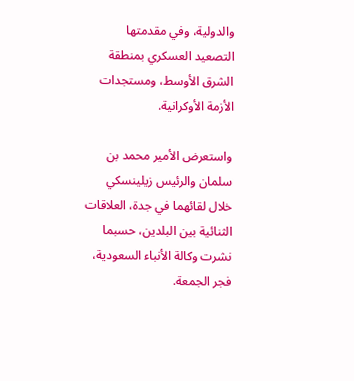والدولية، وفي مقدمتها التصعيد العسكري بمنطقة الشرق الأوسط، ومستجدات الأزمة الأوكرانية.

واستعرض الأمير محمد بن سلمان والرئيس زيلينسكي خلال لقائهما في جدة، العلاقات الثنائية بين البلدين، حسبما نشرت وكالة الأنباء السعودية، فجر الجمعة.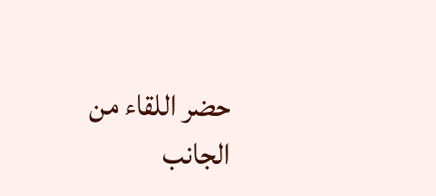حضر اللقاء من الجانب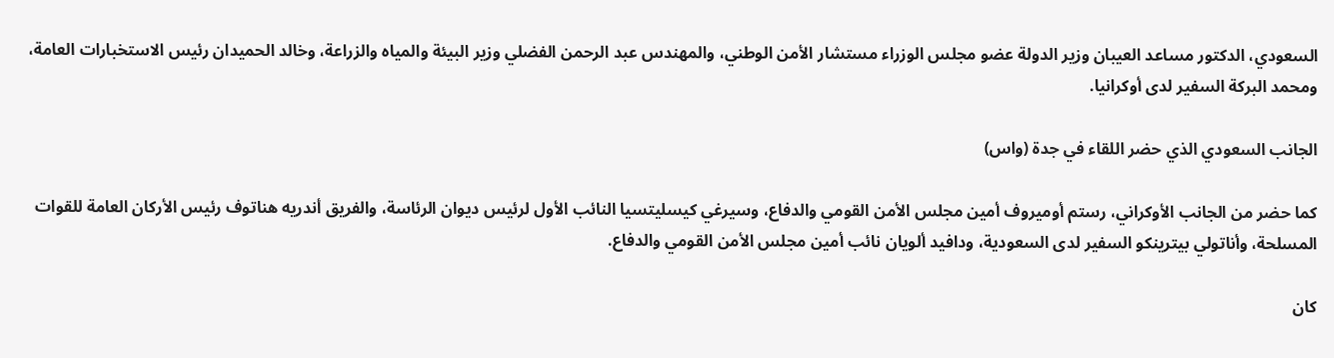السعودي، الدكتور مساعد العيبان وزير الدولة عضو مجلس الوزراء مستشار الأمن الوطني، والمهندس عبد الرحمن الفضلي وزير البيئة والمياه والزراعة، وخالد الحميدان رئيس الاستخبارات العامة، ومحمد البركة السفير لدى أوكرانيا.

الجانب السعودي الذي حضر اللقاء في جدة (واس)

كما حضر من الجانب الأوكراني، رستم أوميروف أمين مجلس الأمن القومي والدفاع، وسيرغي كيسليتسيا النائب الأول لرئيس ديوان الرئاسة، والفريق أندريه هناتوف رئيس الأركان العامة للقوات المسلحة، وأناتولي بيترينكو السفير لدى السعودية، ودافيد ألويان نائب أمين مجلس الأمن القومي والدفاع.

كان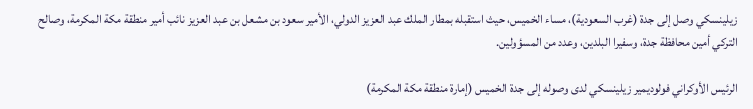زيلينسكي وصل إلى جدة (غرب السعودية)، مساء الخميس، حيث استقبله بمطار الملك عبد العزيز الدولي، الأمير سعود بن مشعل بن عبد العزيز نائب أمير منطقة مكة المكرمة، وصالح التركي أمين محافظة جدة، وسفيرا البلدين، وعدد من المسؤولين.

الرئيس الأوكراني فولوديمير زيلينسكي لدى وصوله إلى جدة الخميس (إمارة منطقة مكة المكرمة)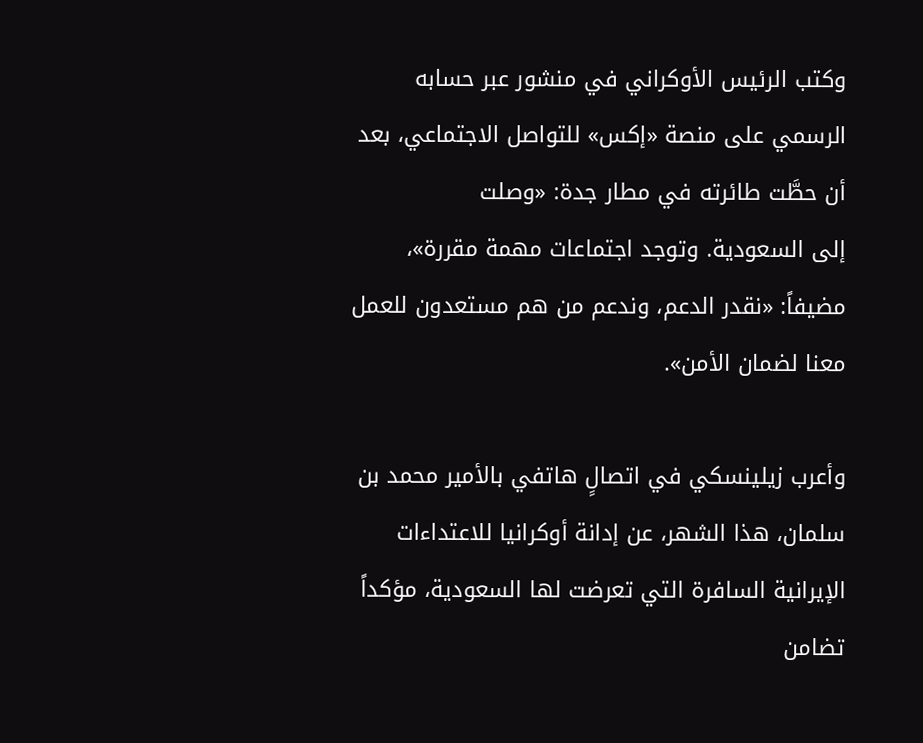وكتب الرئيس الأوكراني في منشور عبر حسابه الرسمي على منصة «إكس» للتواصل الاجتماعي، بعد أن حطَّت طائرته في مطار جدة: «وصلت إلى ‌السعودية. وتوجد اجتماعات ‌مهمة مقررة»، مضيفاً: «نقدر الدعم، وندعم ‌من هم مستعدون ‌للعمل معنا لضمان الأمن».

وأعرب زيلينسكي في اتصالٍ هاتفي بالأمير محمد بن سلمان، هذا الشهر، عن إدانة أوكرانيا للاعتداءات الإيرانية السافرة التي تعرضت لها السعودية، مؤكداً تضامن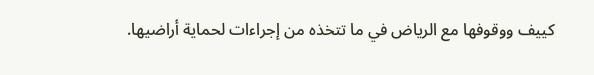كييف ووقوفها مع الرياض في ما تتخذه من إجراءات لحماية أراضيها.